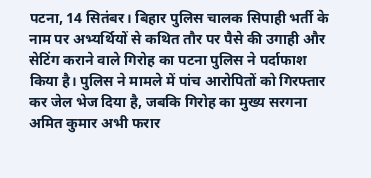पटना, 14 सितंबर। बिहार पुलिस चालक सिपाही भर्ती के नाम पर अभ्यर्थियों से कथित तौर पर पैसे की उगाही और सेटिंग कराने वाले गिरोह का पटना पुलिस ने पर्दाफाश किया है। पुलिस ने मामले में पांच आरोपितों को गिरफ्तार कर जेल भेज दिया है, जबकि गिरोह का मुख्य सरगना अमित कुमार अभी फरार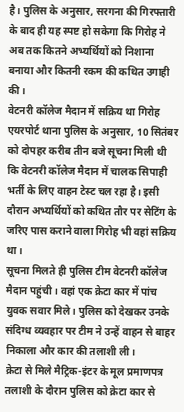है। पुलिस के अनुसार, सरगना की गिरफ्तारी के बाद ही यह स्पष्ट हो सकेगा कि गिरोह ने अब तक कितने अभ्यर्थियों को निशाना बनाया और कितनी रकम की कथित उगाही की।
वेटनरी कॉलेज मैदान में सक्रिय था गिरोह
एयरपोर्ट थाना पुलिस के अनुसार, 10 सितंबर को दोपहर करीब तीन बजे सूचना मिली थी कि वेटनरी कॉलेज मैदान में चालक सिपाही भर्ती के लिए वाहन टेस्ट चल रहा है। इसी दौरान अभ्यर्थियों को कथित तौर पर सेटिंग के जरिए पास कराने वाला गिरोह भी वहां सक्रिय था।
सूचना मिलते ही पुलिस टीम वेटनरी कॉलेज मैदान पहुंची। वहां एक क्रेटा कार में पांच युवक सवार मिले। पुलिस को देखकर उनके संदिग्ध व्यवहार पर टीम ने उन्हें वाहन से बाहर निकाला और कार की तलाशी ली।
क्रेटा से मिले मैट्रिक-इंटर के मूल प्रमाणपत्र
तलाशी के दौरान पुलिस को क्रेटा कार से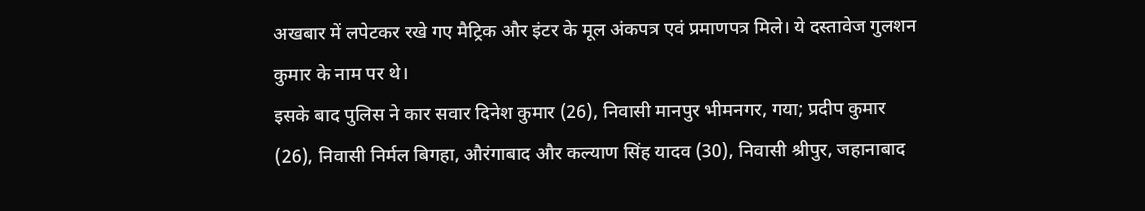अखबार में लपेटकर रखे गए मैट्रिक और इंटर के मूल अंकपत्र एवं प्रमाणपत्र मिले। ये दस्तावेज गुलशन कुमार के नाम पर थे।
इसके बाद पुलिस ने कार सवार दिनेश कुमार (26), निवासी मानपुर भीमनगर, गया; प्रदीप कुमार (26), निवासी निर्मल बिगहा, औरंगाबाद और कल्याण सिंह यादव (30), निवासी श्रीपुर, जहानाबाद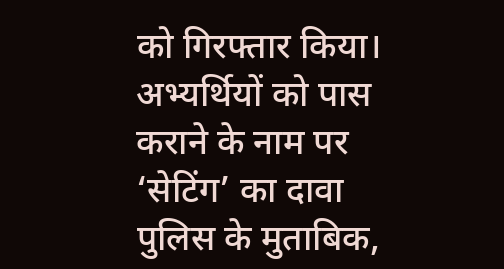को गिरफ्तार किया।
अभ्यर्थियों को पास कराने के नाम पर ‘सेटिंग’ का दावा
पुलिस के मुताबिक,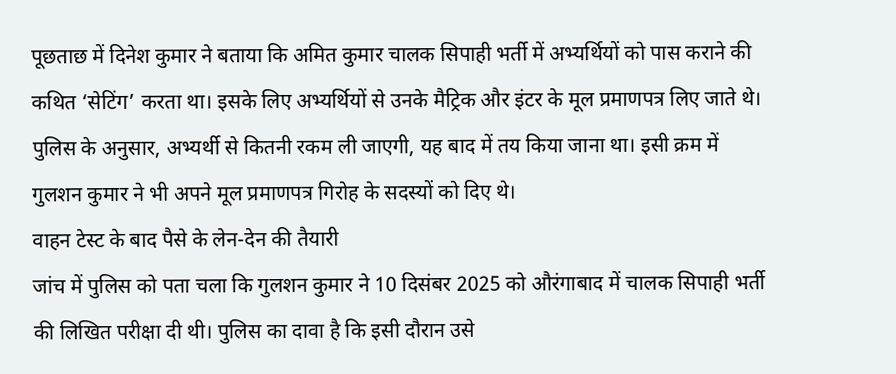पूछताछ में दिनेश कुमार ने बताया कि अमित कुमार चालक सिपाही भर्ती में अभ्यर्थियों को पास कराने की कथित ‘सेटिंग’ करता था। इसके लिए अभ्यर्थियों से उनके मैट्रिक और इंटर के मूल प्रमाणपत्र लिए जाते थे।
पुलिस के अनुसार, अभ्यर्थी से कितनी रकम ली जाएगी, यह बाद में तय किया जाना था। इसी क्रम में गुलशन कुमार ने भी अपने मूल प्रमाणपत्र गिरोह के सदस्यों को दिए थे।
वाहन टेस्ट के बाद पैसे के लेन-देन की तैयारी
जांच में पुलिस को पता चला कि गुलशन कुमार ने 10 दिसंबर 2025 को औरंगाबाद में चालक सिपाही भर्ती की लिखित परीक्षा दी थी। पुलिस का दावा है कि इसी दौरान उसे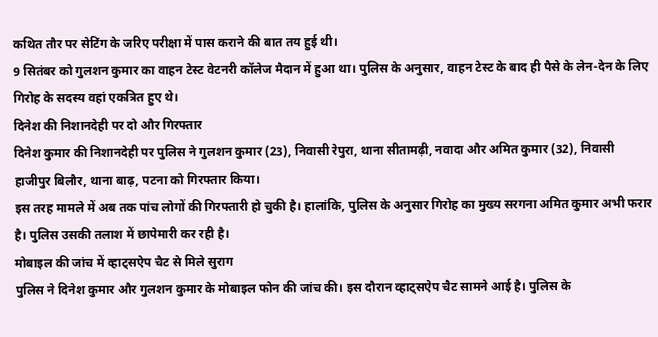कथित तौर पर सेटिंग के जरिए परीक्षा में पास कराने की बात तय हुई थी।
9 सितंबर को गुलशन कुमार का वाहन टेस्ट वेटनरी कॉलेज मैदान में हुआ था। पुलिस के अनुसार, वाहन टेस्ट के बाद ही पैसे के लेन-देन के लिए गिरोह के सदस्य वहां एकत्रित हुए थे।
दिनेश की निशानदेही पर दो और गिरफ्तार
दिनेश कुमार की निशानदेही पर पुलिस ने गुलशन कुमार (23), निवासी रेपुरा, थाना सीतामढ़ी, नवादा और अमित कुमार (32), निवासी हाजीपुर बिलौर, थाना बाढ़, पटना को गिरफ्तार किया।
इस तरह मामले में अब तक पांच लोगों की गिरफ्तारी हो चुकी है। हालांकि, पुलिस के अनुसार गिरोह का मुख्य सरगना अमित कुमार अभी फरार है। पुलिस उसकी तलाश में छापेमारी कर रही है।
मोबाइल की जांच में व्हाट्सऐप चैट से मिले सुराग
पुलिस ने दिनेश कुमार और गुलशन कुमार के मोबाइल फोन की जांच की। इस दौरान व्हाट्सऐप चैट सामने आई है। पुलिस के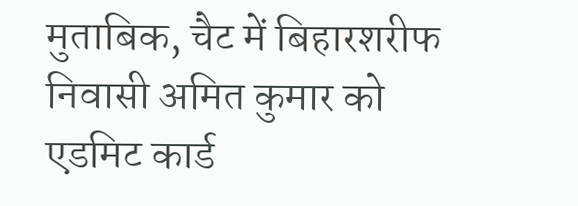मुताबिक, चैट में बिहारशरीफ निवासी अमित कुमार को एडमिट कार्ड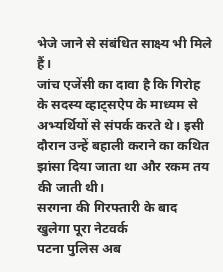भेजे जाने से संबंधित साक्ष्य भी मिले हैं।
जांच एजेंसी का दावा है कि गिरोह के सदस्य व्हाट्सऐप के माध्यम से अभ्यर्थियों से संपर्क करते थे। इसी दौरान उन्हें बहाली कराने का कथित झांसा दिया जाता था और रकम तय की जाती थी।
सरगना की गिरफ्तारी के बाद खुलेगा पूरा नेटवर्क
पटना पुलिस अब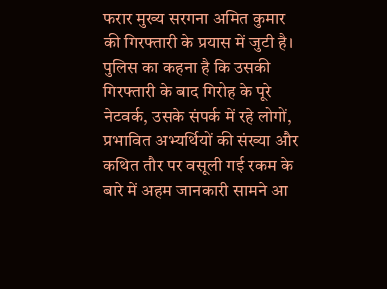फरार मुख्य सरगना अमित कुमार की गिरफ्तारी के प्रयास में जुटी है। पुलिस का कहना है कि उसकी गिरफ्तारी के बाद गिरोह के पूरे नेटवर्क, उसके संपर्क में रहे लोगों, प्रभावित अभ्यर्थियों की संख्या और कथित तौर पर वसूली गई रकम के बारे में अहम जानकारी सामने आ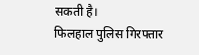सकती है।
फिलहाल पुलिस गिरफ्तार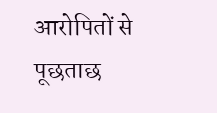आरोपितों से पूछताछ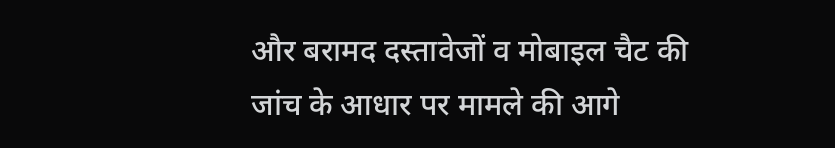और बरामद दस्तावेजों व मोबाइल चैट की जांच के आधार पर मामले की आगे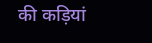की कड़ियां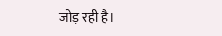जोड़ रही है।